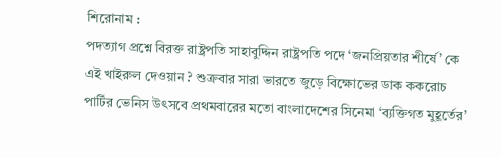শিরোনাম :
পদত্যাগ প্রশ্নে বিরক্ত রাষ্ট্রপতি সাহাবুদ্দিন রাষ্ট্রপতি পদে ‘জনপ্রিয়তার শীর্ষে’ কে এই খাইরুল দেওয়ান ? শুক্রবার সারা ভারতে জুড়ে বিক্ষোভের ডাক ককরোচ পার্টির ভেনিস উৎসবে প্রথমবারের মতো বাংলাদেশের সিনেমা ‘ব্যক্তিগত মুহূর্তের’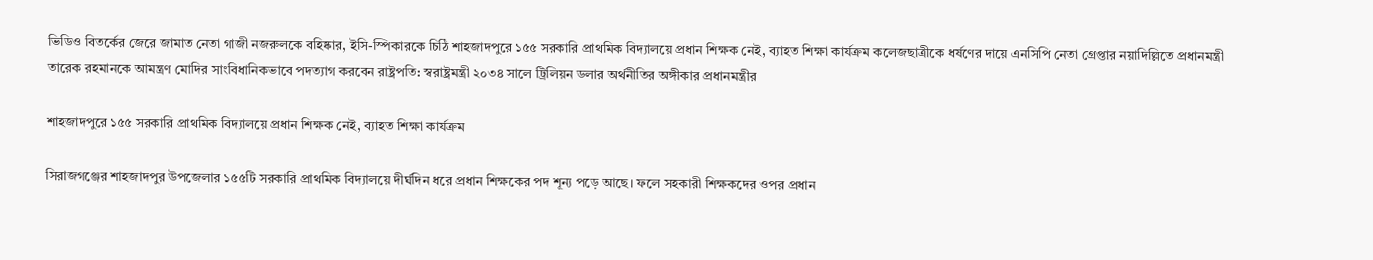ভিডিও বিতর্কের জেরে জামাত নেতা গাজী নজরুলকে বহিষ্কার, ইসি-স্পিকারকে চিঠি শাহজাদপুরে ১৫৫ সরকারি প্রাথমিক বিদ্যালয়ে প্রধান শিক্ষক নেই, ব্যাহত শিক্ষা কার্যক্রম কলেজছাত্রীকে ধর্ষণের দায়ে এনসিপি নেতা গ্রেপ্তার নয়াদিল্লিতে প্রধানমন্ত্রী তারেক রহমানকে আমন্ত্রণ মোদির সাংবিধানিকভাবে পদত্যাগ করবেন রাষ্ট্রপতি: স্বরাষ্ট্রমন্ত্রী ২০৩৪ সালে ট্রিলিয়ন ডলার অর্থনীতির অঙ্গীকার প্রধানমন্ত্রীর

শাহজাদপুরে ১৫৫ সরকারি প্রাথমিক বিদ্যালয়ে প্রধান শিক্ষক নেই, ব্যাহত শিক্ষা কার্যক্রম

সিরাজগঞ্জের শাহজাদপুর উপজেলার ১৫৫টি সরকারি প্রাথমিক বিদ্যালয়ে দীর্ঘদিন ধরে প্রধান শিক্ষকের পদ শূন্য পড়ে আছে। ফলে সহকারী শিক্ষকদের ওপর প্রধান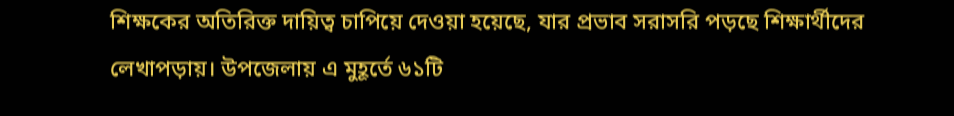শিক্ষকের অতিরিক্ত দায়িত্ব চাপিয়ে দেওয়া হয়েছে, যার প্রভাব সরাসরি পড়ছে শিক্ষার্থীদের লেখাপড়ায়। উপজেলায় এ মুহূর্তে ৬১টি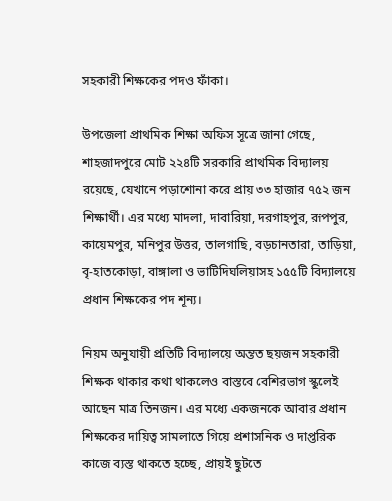সহকারী শিক্ষকের পদও ফাঁকা।

উপজেলা প্রাথমিক শিক্ষা অফিস সূত্রে জানা গেছে, শাহজাদপুরে মোট ২২৪টি সরকারি প্রাথমিক বিদ্যালয় রয়েছে, যেখানে পড়াশোনা করে প্রায় ৩৩ হাজার ৭৫২ জন শিক্ষার্থী। এর মধ্যে মাদলা, দাবারিয়া, দরগাহপুর, রূপপুর, কায়েমপুর, মনিপুর উত্তর, তালগাছি, বড়চানতারা, তাড়িয়া, বৃ-হাতকোড়া, বাঙ্গালা ও ভাটিদিঘলিয়াসহ ১৫৫টি বিদ্যালয়ে প্রধান শিক্ষকের পদ শূন্য।

নিয়ম অনুযায়ী প্রতিটি বিদ্যালয়ে অন্তত ছয়জন সহকারী শিক্ষক থাকার কথা থাকলেও বাস্তবে বেশিরভাগ স্কুলেই আছেন মাত্র তিনজন। এর মধ্যে একজনকে আবার প্রধান শিক্ষকের দায়িত্ব সামলাতে গিয়ে প্রশাসনিক ও দাপ্তরিক কাজে ব্যস্ত থাকতে হচ্ছে, প্রায়ই ছুটতে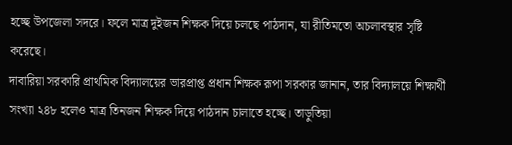হচ্ছে উপজেলা সদরে। ফলে মাত্র দুইজন শিক্ষক দিয়ে চলছে পাঠদান, যা রীতিমতো অচলাবস্থার সৃষ্টি করেছে।
দাবারিয়া সরকারি প্রাথমিক বিদ্যালয়ের ভারপ্রাপ্ত প্রধান শিক্ষক রূপা সরকার জানান, তার বিদ্যালয়ে শিক্ষার্থী সংখ্যা ২৪৮ হলেও মাত্র তিনজন শিক্ষক দিয়ে পাঠদান চালাতে হচ্ছে। তাড়ুতিয়া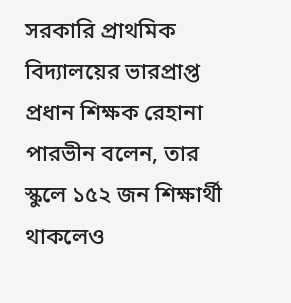সরকারি প্রাথমিক বিদ্যালয়ের ভারপ্রাপ্ত প্রধান শিক্ষক রেহানা পারভীন বলেন, তার স্কুলে ১৫২ জন শিক্ষার্থী থাকলেও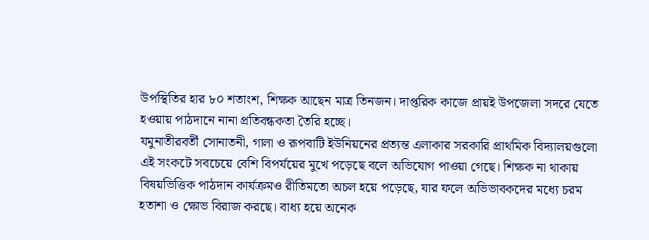উপস্থিতির হার ৮০ শতাংশ, শিক্ষক আছেন মাত্র তিনজন। দাপ্তরিক কাজে প্রায়ই উপজেলা সদরে যেতে হওয়ায় পাঠদানে নানা প্রতিবন্ধকতা তৈরি হচ্ছে।
যমুনাতীরবর্তী সোনাতনী, গালা ও রূপবাটি ইউনিয়নের প্রত্যন্ত এলাকার সরকারি প্রাথমিক বিদ্যালয়গুলো এই সংকটে সবচেয়ে বেশি বিপর্যয়ের মুখে পড়েছে বলে অভিযোগ পাওয়া গেছে। শিক্ষক না থাকায় বিষয়ভিত্তিক পাঠদান কার্যক্রমও রীতিমতো অচল হয়ে পড়েছে, যার ফলে অভিভাবকদের মধ্যে চরম হতাশা ও ক্ষোভ বিরাজ করছে। বাধ্য হয়ে অনেক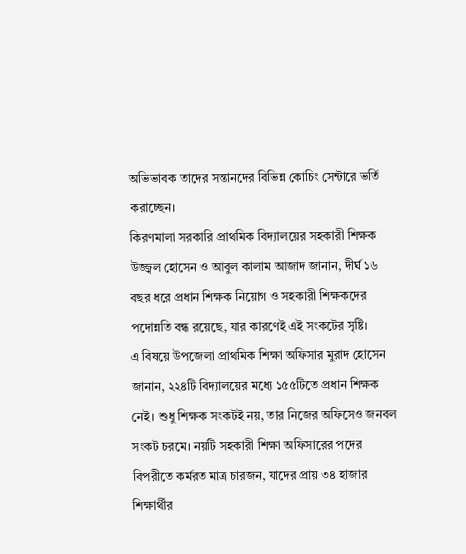অভিভাবক তাদের সন্তানদের বিভিন্ন কোচিং সেন্টারে ভর্তি করাচ্ছেন।
কিরণমালা সরকারি প্রাথমিক বিদ্যালয়ের সহকারী শিক্ষক উজ্জ্বল হোসেন ও আবুল কালাম আজাদ জানান, দীর্ঘ ১৬ বছর ধরে প্রধান শিক্ষক নিয়োগ ও সহকারী শিক্ষকদের পদোন্নতি বন্ধ রয়েছে, যার কারণেই এই সংকটের সৃষ্টি।
এ বিষয়ে উপজেলা প্রাথমিক শিক্ষা অফিসার মুরাদ হোসেন জানান, ২২৪টি বিদ্যালয়ের মধ্যে ১৫৫টিতে প্রধান শিক্ষক নেই। শুধু শিক্ষক সংকটই নয়, তার নিজের অফিসেও জনবল সংকট চরমে। নয়টি সহকারী শিক্ষা অফিসারের পদের বিপরীতে কর্মরত মাত্র চারজন, যাদের প্রায় ৩৪ হাজার শিক্ষার্থীর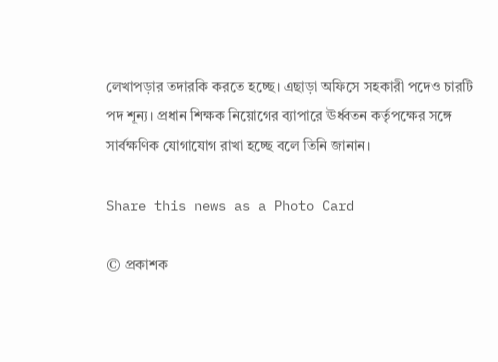লেখাপড়ার তদারকি করতে হচ্ছে। এছাড়া অফিসে সহকারী পদেও চারটি পদ শূন্য। প্রধান শিক্ষক নিয়োগের ব্যাপারে ঊর্ধ্বতন কর্তৃপক্ষের সঙ্গে সার্বক্ষণিক যোগাযোগ রাখা হচ্ছে বলে তিনি জানান।

Share this news as a Photo Card

© প্রকাশক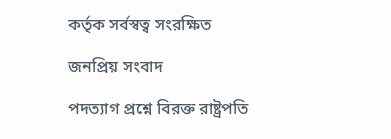কর্তৃক সর্বস্বত্ব সংরক্ষিত

জনপ্রিয় সংবাদ

পদত্যাগ প্রশ্নে বিরক্ত রাষ্ট্রপতি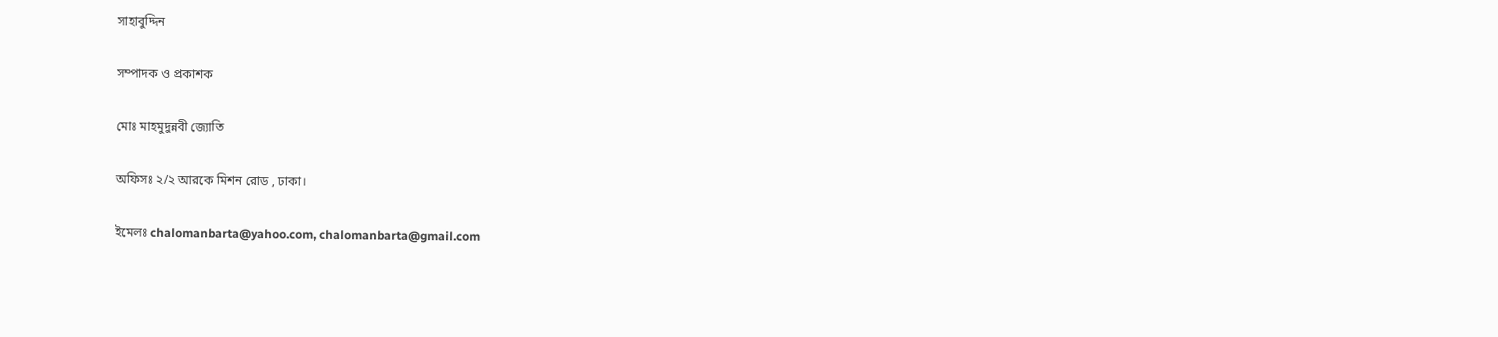সাহাবুদ্দিন

সম্পাদক ও প্রকাশক

মোঃ মাহমুদুন্নবী জ্যোতি

অফিসঃ ২/২ আরকে মিশন রোড , ঢাকা।

ইমেলঃ chalomanbarta@yahoo.com, chalomanbarta@gmail.com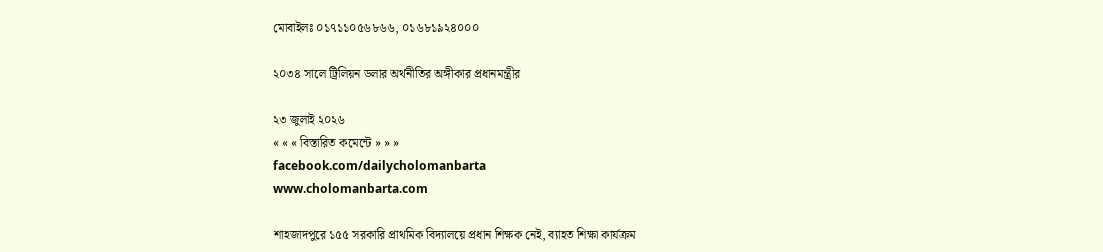মোবাইলঃ ০১৭১১০৫৬৮৬৬, ০১৬৮১৯২৪০০০

২০৩৪ সালে ট্রিলিয়ন ডলার অর্থনীতির অঙ্গীকার প্রধানমন্ত্রীর

২৩ জুলাই ২০২৬
« « « বিস্তারিত কমেন্টে » » »
facebook.com/dailycholomanbarta
www.cholomanbarta.com

শাহজাদপুরে ১৫৫ সরকারি প্রাথমিক বিদ্যালয়ে প্রধান শিক্ষক নেই, ব্যাহত শিক্ষা কার্যক্রম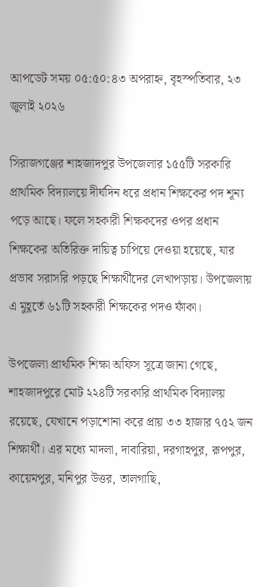আপডেট সময় ০৫:৫০:৪৩ অপরাহ্ন, বৃহস্পতিবার, ২৩ জুলাই ২০২৬

সিরাজগঞ্জের শাহজাদপুর উপজেলার ১৫৫টি সরকারি প্রাথমিক বিদ্যালয়ে দীর্ঘদিন ধরে প্রধান শিক্ষকের পদ শূন্য পড়ে আছে। ফলে সহকারী শিক্ষকদের ওপর প্রধান শিক্ষকের অতিরিক্ত দায়িত্ব চাপিয়ে দেওয়া হয়েছে, যার প্রভাব সরাসরি পড়ছে শিক্ষার্থীদের লেখাপড়ায়। উপজেলায় এ মুহূর্তে ৬১টি সহকারী শিক্ষকের পদও ফাঁকা।

উপজেলা প্রাথমিক শিক্ষা অফিস সূত্রে জানা গেছে, শাহজাদপুরে মোট ২২৪টি সরকারি প্রাথমিক বিদ্যালয় রয়েছে, যেখানে পড়াশোনা করে প্রায় ৩৩ হাজার ৭৫২ জন শিক্ষার্থী। এর মধ্যে মাদলা, দাবারিয়া, দরগাহপুর, রূপপুর, কায়েমপুর, মনিপুর উত্তর, তালগাছি,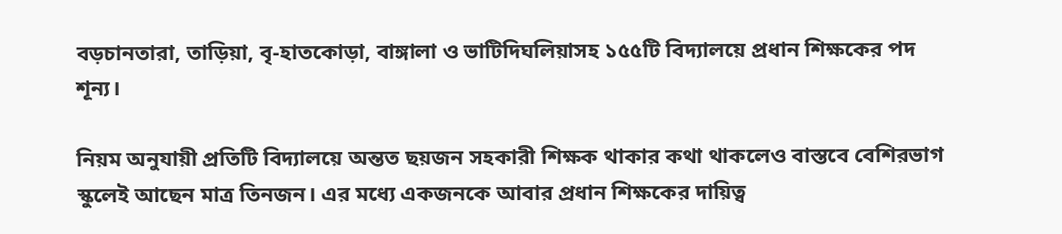বড়চানতারা, তাড়িয়া, বৃ-হাতকোড়া, বাঙ্গালা ও ভাটিদিঘলিয়াসহ ১৫৫টি বিদ্যালয়ে প্রধান শিক্ষকের পদ শূন্য।

নিয়ম অনুযায়ী প্রতিটি বিদ্যালয়ে অন্তত ছয়জন সহকারী শিক্ষক থাকার কথা থাকলেও বাস্তবে বেশিরভাগ স্কুলেই আছেন মাত্র তিনজন। এর মধ্যে একজনকে আবার প্রধান শিক্ষকের দায়িত্ব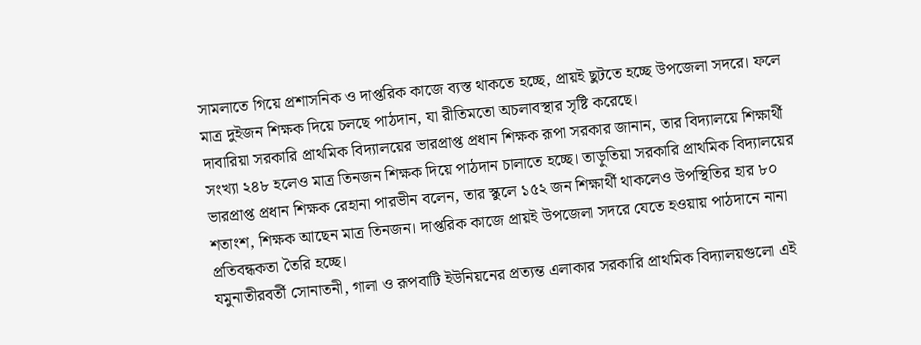সামলাতে গিয়ে প্রশাসনিক ও দাপ্তরিক কাজে ব্যস্ত থাকতে হচ্ছে, প্রায়ই ছুটতে হচ্ছে উপজেলা সদরে। ফলে মাত্র দুইজন শিক্ষক দিয়ে চলছে পাঠদান, যা রীতিমতো অচলাবস্থার সৃষ্টি করেছে।
দাবারিয়া সরকারি প্রাথমিক বিদ্যালয়ের ভারপ্রাপ্ত প্রধান শিক্ষক রূপা সরকার জানান, তার বিদ্যালয়ে শিক্ষার্থী সংখ্যা ২৪৮ হলেও মাত্র তিনজন শিক্ষক দিয়ে পাঠদান চালাতে হচ্ছে। তাড়ুতিয়া সরকারি প্রাথমিক বিদ্যালয়ের ভারপ্রাপ্ত প্রধান শিক্ষক রেহানা পারভীন বলেন, তার স্কুলে ১৫২ জন শিক্ষার্থী থাকলেও উপস্থিতির হার ৮০ শতাংশ, শিক্ষক আছেন মাত্র তিনজন। দাপ্তরিক কাজে প্রায়ই উপজেলা সদরে যেতে হওয়ায় পাঠদানে নানা প্রতিবন্ধকতা তৈরি হচ্ছে।
যমুনাতীরবর্তী সোনাতনী, গালা ও রূপবাটি ইউনিয়নের প্রত্যন্ত এলাকার সরকারি প্রাথমিক বিদ্যালয়গুলো এই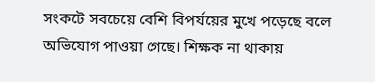সংকটে সবচেয়ে বেশি বিপর্যয়ের মুখে পড়েছে বলে অভিযোগ পাওয়া গেছে। শিক্ষক না থাকায়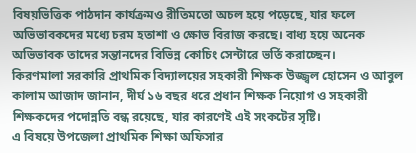বিষয়ভিত্তিক পাঠদান কার্যক্রমও রীতিমতো অচল হয়ে পড়েছে, যার ফলে অভিভাবকদের মধ্যে চরম হতাশা ও ক্ষোভ বিরাজ করছে। বাধ্য হয়ে অনেক অভিভাবক তাদের সন্তানদের বিভিন্ন কোচিং সেন্টারে ভর্তি করাচ্ছেন।
কিরণমালা সরকারি প্রাথমিক বিদ্যালয়ের সহকারী শিক্ষক উজ্জ্বল হোসেন ও আবুল কালাম আজাদ জানান, দীর্ঘ ১৬ বছর ধরে প্রধান শিক্ষক নিয়োগ ও সহকারী শিক্ষকদের পদোন্নতি বন্ধ রয়েছে, যার কারণেই এই সংকটের সৃষ্টি।
এ বিষয়ে উপজেলা প্রাথমিক শিক্ষা অফিসার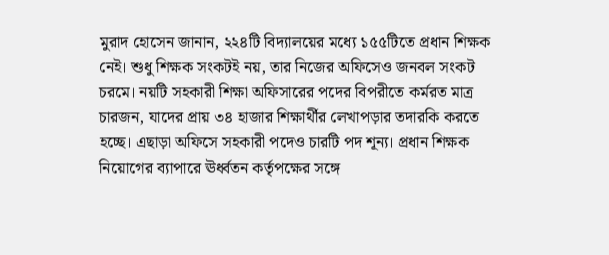মুরাদ হোসেন জানান, ২২৪টি বিদ্যালয়ের মধ্যে ১৫৫টিতে প্রধান শিক্ষক নেই। শুধু শিক্ষক সংকটই নয়, তার নিজের অফিসেও জনবল সংকট চরমে। নয়টি সহকারী শিক্ষা অফিসারের পদের বিপরীতে কর্মরত মাত্র চারজন, যাদের প্রায় ৩৪ হাজার শিক্ষার্থীর লেখাপড়ার তদারকি করতে হচ্ছে। এছাড়া অফিসে সহকারী পদেও চারটি পদ শূন্য। প্রধান শিক্ষক নিয়োগের ব্যাপারে ঊর্ধ্বতন কর্তৃপক্ষের সঙ্গে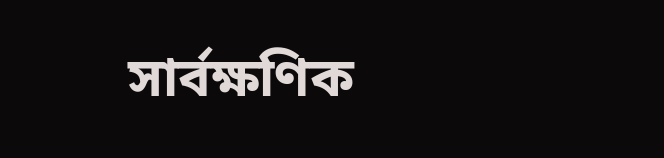সার্বক্ষণিক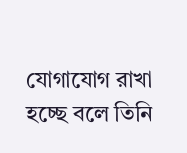যোগাযোগ রাখা হচ্ছে বলে তিনি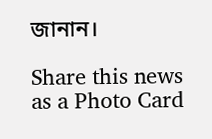জানান।

Share this news as a Photo Card